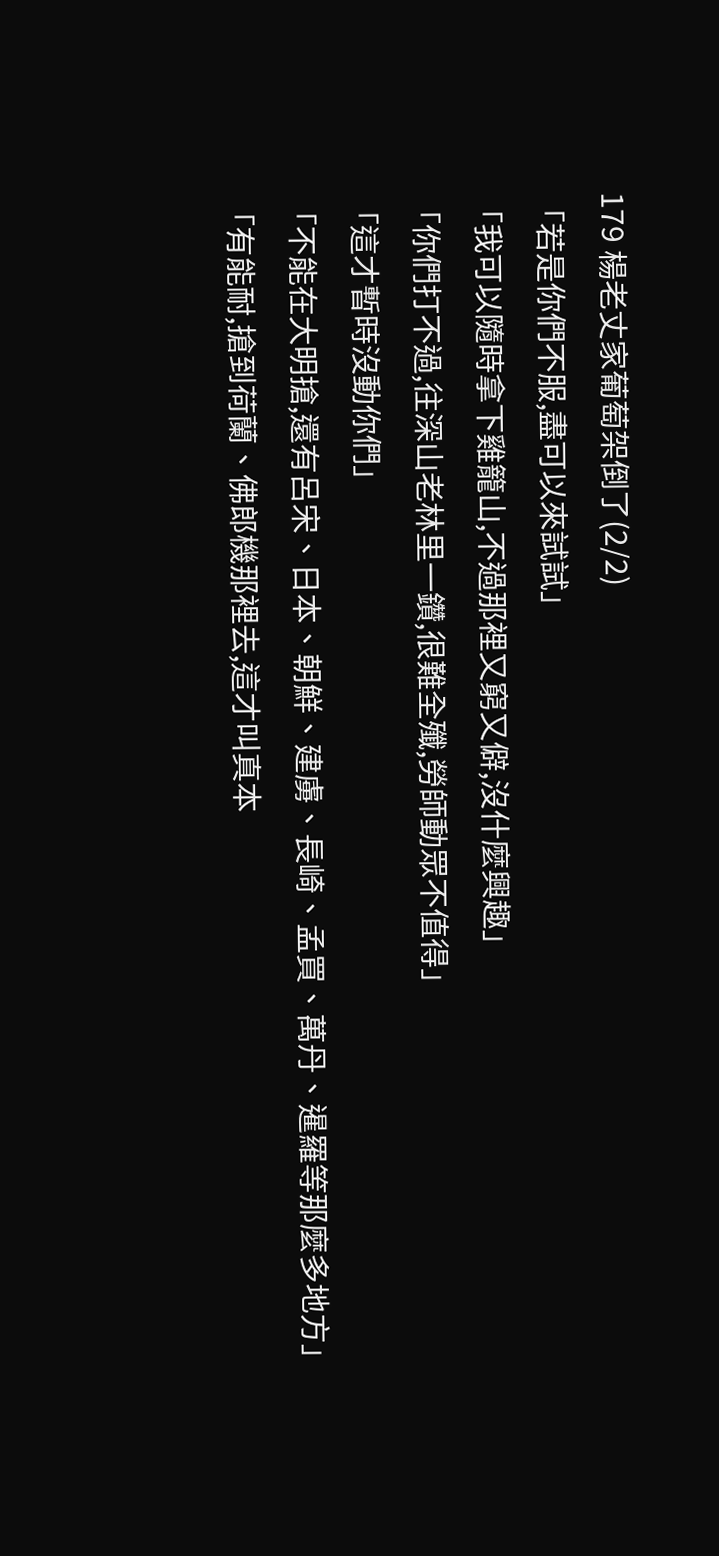179 楊老丈家葡萄架倒了(2/2)
「若是你們不服,盡可以來試試」
「我可以隨時拿下雞籠山,不過那裡又窮又僻,沒什麼興趣」
「你們打不過,往深山老林里一鑽,很難全殲,勞師動眾不值得」
「這才暫時沒動你們」
「不能在大明搶,還有呂宋、日本、朝鮮、建虜、長崎、孟買、萬丹、暹羅等那麼多地方」
「有能耐,搶到荷蘭、佛郎機那裡去,這才叫真本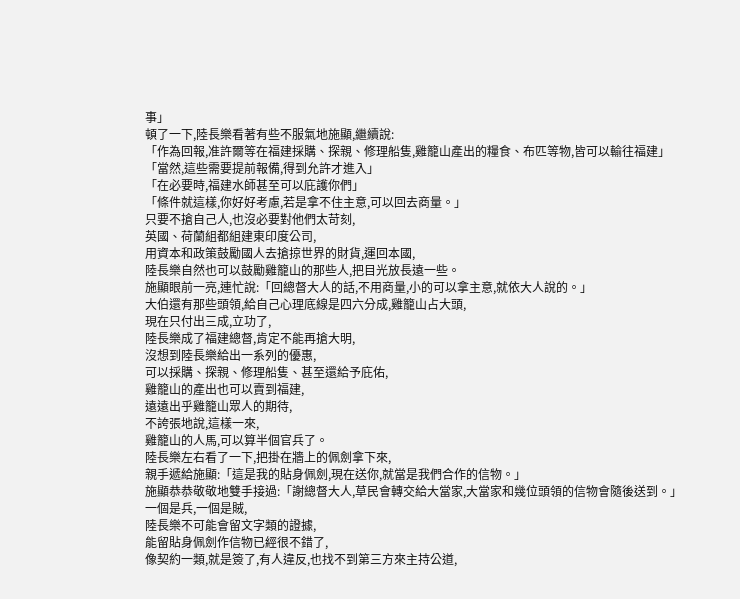事」
頓了一下,陸長樂看著有些不服氣地施顯,繼續說:
「作為回報,准許爾等在福建採購、探親、修理船隻,雞籠山產出的糧食、布匹等物,皆可以輸往福建」
「當然,這些需要提前報備,得到允許才進入」
「在必要時,福建水師甚至可以庇護你們」
「條件就這樣,你好好考慮,若是拿不住主意,可以回去商量。」
只要不搶自己人,也沒必要對他們太苛刻,
英國、荷蘭組都組建東印度公司,
用資本和政策鼓勵國人去搶掠世界的財貨,運回本國,
陸長樂自然也可以鼓勵雞籠山的那些人,把目光放長遠一些。
施顯眼前一亮,連忙說:「回總督大人的話,不用商量,小的可以拿主意,就依大人說的。」
大伯還有那些頭領,給自己心理底線是四六分成,雞籠山占大頭,
現在只付出三成,立功了,
陸長樂成了福建總督,肯定不能再搶大明,
沒想到陸長樂給出一系列的優惠,
可以採購、探親、修理船隻、甚至還給予庇佑,
雞籠山的產出也可以賣到福建,
遠遠出乎雞籠山眾人的期待,
不誇張地說,這樣一來,
雞籠山的人馬,可以算半個官兵了。
陸長樂左右看了一下,把掛在牆上的佩劍拿下來,
親手遞給施顯:「這是我的貼身佩劍,現在送你,就當是我們合作的信物。」
施顯恭恭敬敬地雙手接過:「謝總督大人,草民會轉交給大當家,大當家和幾位頭領的信物會隨後送到。」
一個是兵,一個是賊,
陸長樂不可能會留文字類的證據,
能留貼身佩劍作信物已經很不錯了,
像契約一類,就是簽了,有人違反,也找不到第三方來主持公道,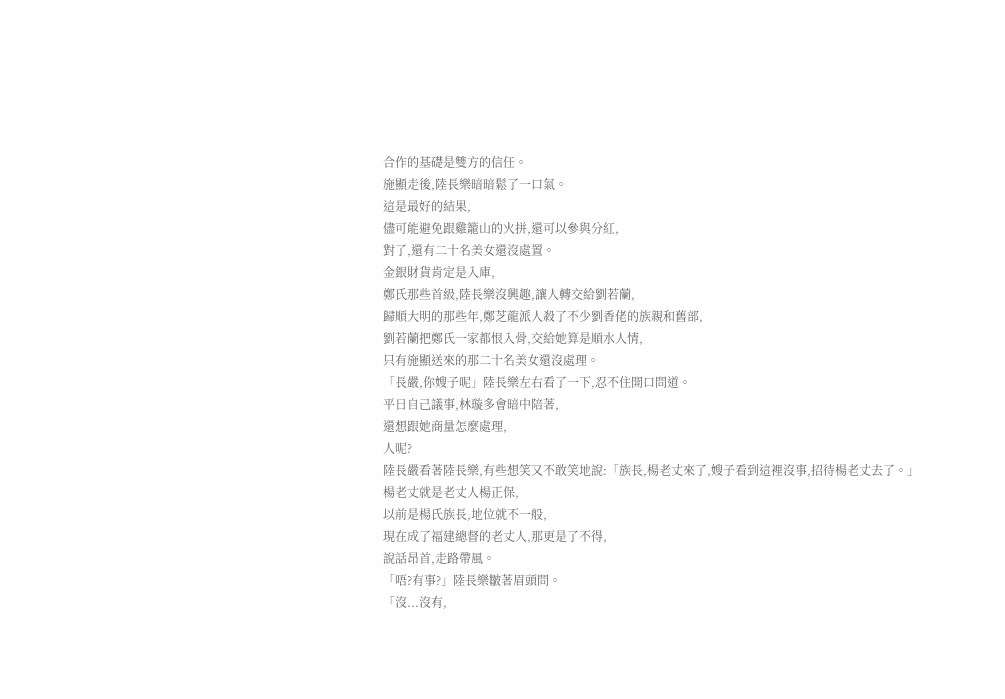合作的基礎是雙方的信任。
施顯走後,陸長樂暗暗鬆了一口氣。
這是最好的結果,
儘可能避免跟雞籠山的火拼,還可以參與分紅,
對了,還有二十名美女還沒處置。
金銀財貨肯定是入庫,
鄭氏那些首級,陸長樂沒興趣,讓人轉交給劉若蘭,
歸順大明的那些年,鄭芝龍派人殺了不少劉香佬的族親和舊部,
劉若蘭把鄭氏一家都恨入骨,交給她算是順水人情,
只有施顯送來的那二十名美女還沒處理。
「長嚴,你嫂子呢」陸長樂左右看了一下,忍不住開口問道。
平日自己議事,林璇多會暗中陪著,
還想跟她商量怎麼處理,
人呢?
陸長嚴看著陸長樂,有些想笑又不敢笑地說:「族長,楊老丈來了,嫂子看到這裡沒事,招待楊老丈去了。」
楊老丈就是老丈人楊正保,
以前是楊氏族長,地位就不一般,
現在成了福建總督的老丈人,那更是了不得,
說話昂首,走路帶風。
「唔?有事?」陸長樂皺著眉頭問。
「沒...沒有,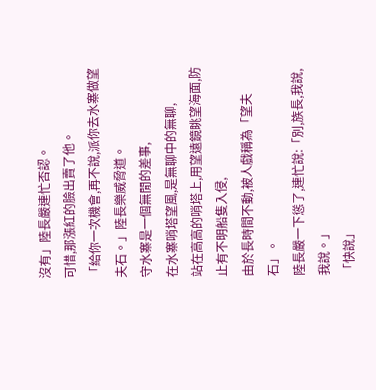沒有」陸長嚴連忙否認。
可惜,那漲紅的臉出賣了他。
「給你一次機會,再不說,派你去水寨做望夫石。」陸長樂威脅道。
守水寨是一個無閒的差事,
在水寨哨塔望風,是無聊中的無聊,
站在高高的哨塔上,用望遠鏡眺望海面,防止有不明船隻入侵,
由於長時間不動,被人戲稱為「望夫石」。
陸長嚴一下慫了,連忙說:「別,族長,我說,我說。」
「快說」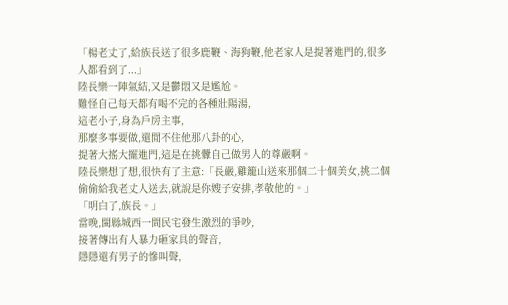「楊老丈了,給族長送了很多鹿鞭、海狗鞭,他老家人是提著進門的,很多人都看到了...」
陸長樂一陣氣結,又是鬱悶又是尷尬。
難怪自己每天都有喝不完的各種壯陽湯,
這老小子,身為戶房主事,
那麼多事要做,還閒不住他那八卦的心,
提著大搖大擺進門,這是在挑釁自己做男人的尊嚴啊。
陸長樂想了想,很快有了主意:「長嚴,雞籠山送來那個二十個美女,挑二個偷偷給我老丈人送去,就說是你嫂子安排,孝敬他的。」
「明白了,族長。」
當晚,閩縣城西一間民宅發生激烈的爭吵,
接著傳出有人暴力砸家具的聲音,
隱隱還有男子的慘叫聲,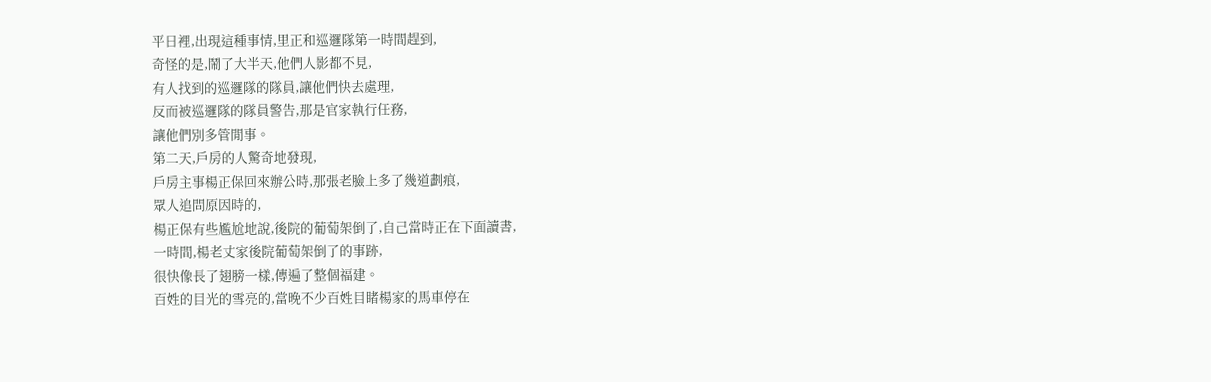平日裡,出現這種事情,里正和巡邏隊第一時間趕到,
奇怪的是,鬧了大半天,他們人影都不見,
有人找到的巡邏隊的隊員,讓他們快去處理,
反而被巡邏隊的隊員警告,那是官家執行任務,
讓他們別多管閒事。
第二天,戶房的人驚奇地發現,
戶房主事楊正保回來辦公時,那張老臉上多了幾道劃痕,
眾人追問原因時的,
楊正保有些尷尬地說,後院的葡萄架倒了,自己當時正在下面讀書,
一時間,楊老丈家後院葡萄架倒了的事跡,
很快像長了翅膀一樣,傳遍了整個福建。
百姓的目光的雪亮的,當晚不少百姓目睹楊家的馬車停在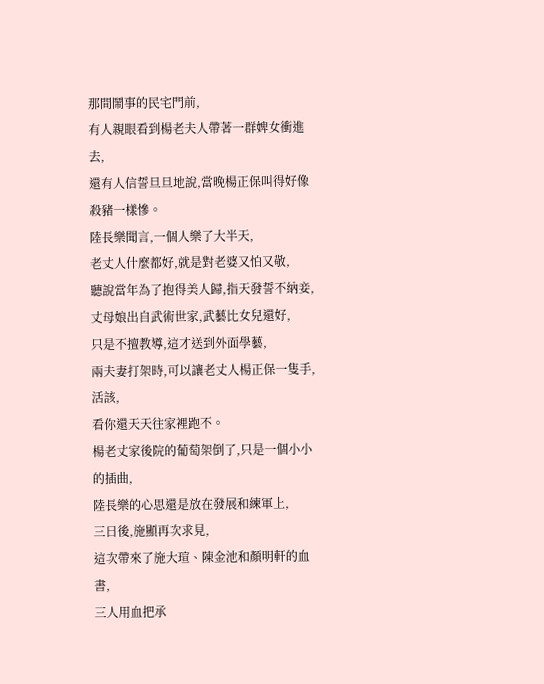那間鬧事的民宅門前,
有人親眼看到楊老夫人帶著一群婢女衝進去,
還有人信誓旦旦地說,當晚楊正保叫得好像殺豬一樣慘。
陸長樂聞言,一個人樂了大半天,
老丈人什麼都好,就是對老婆又怕又敬,
聽說當年為了抱得美人歸,指天發誓不納妾,
丈母娘出自武術世家,武藝比女兒還好,
只是不擅教導,這才送到外面學藝,
兩夫妻打架時,可以讓老丈人楊正保一隻手,
活該,
看你還天天往家裡跑不。
楊老丈家後院的葡萄架倒了,只是一個小小的插曲,
陸長樂的心思還是放在發展和練軍上,
三日後,施顯再次求見,
這次帶來了施大瑄、陳金池和顏明軒的血書,
三人用血把承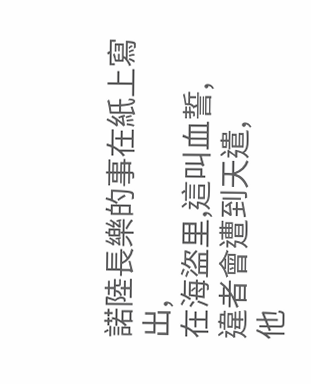諾陸長樂的事在紙上寫出,
在海盜里,這叫血誓,
違者會遭到天遣,
他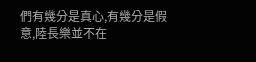們有幾分是真心,有幾分是假意,陸長樂並不在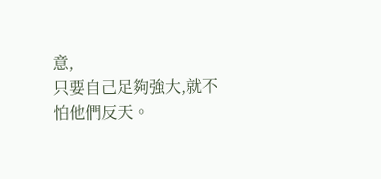意,
只要自己足夠強大,就不怕他們反天。